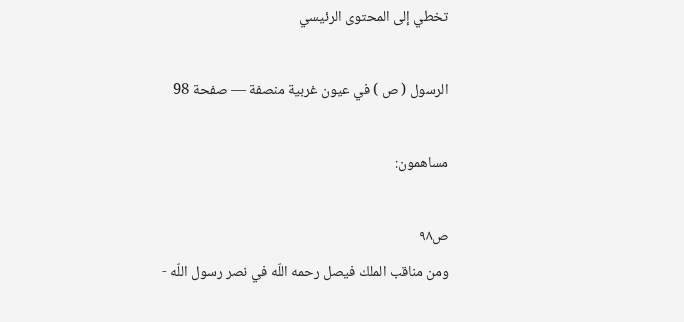تخطي إلى المحتوى الرئيسي

الرسول ( ص ) في عيون غربية منصفة — صفحة 98

مساهمون:

ص٩٨
ومن مناقب الملك فيصل رحمه اللّه في نصر رسول اللّه -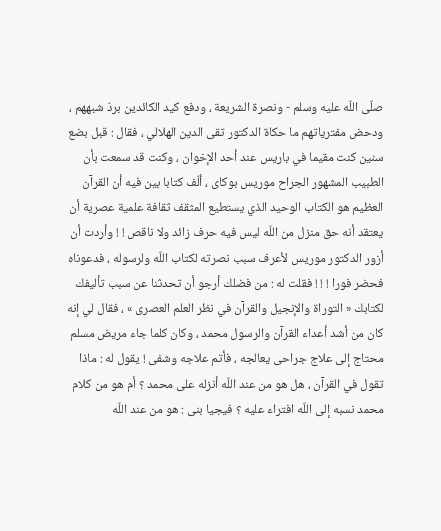صلّى اللّه عليه وسلم - ونصرة الشريعة ، ودفع كيد الكائدين بردّ شبههم ، ودحض مفترياتهم ما حكاة الدكتور تقى الدين الهلالي ، فقال : قبل بضع سنين كنت مقيما في باريس عند أحد الإخوان ، وكنت قد سمعت بأن الطبيب المشهور الجراح موريس بوكاى ، ألّف كتابا بين فيه أن القرآن العظيم هو الكتاب الوحيد الذي يستطيع المثقف ثقافة علمية عصرية أن يعتقد أنه حق منزل من اللّه ليس فيه حرف زائد ولا ناقص ! ! وأردت أن أزور الدكتور موريس لأعرف سبب نصرته لكتاب اللّه ولرسوله ، فدعوناه فحضر فورا ! ! ! فقلت له : من فضلك أرجو أن تحدثنا عن سبب تأليفك لكتابك « التوراة والإنجيل والقرآن في نظر العلم العصرى » ، فقال لي إنه كان من أشد أعداء القرآن والرسول محمد ، وكان كلما جاء مريض مسلم محتاج إلى علاج جراحى يعالجه ، فأتم علاجه وشفى ! يقول له : ماذا تقول في القرآن ، هل هو من عند اللّه أنزله على محمد ؟ أم هو من كلام محمد نسبه إلى اللّه افتراء عليه ؟ فيجيا بنى : هو من عند اللّه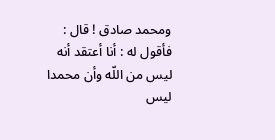ومحمد صادق ! قال : فأقول له : أنا أعتقد أنه ليس من اللّه وأن محمدا ليس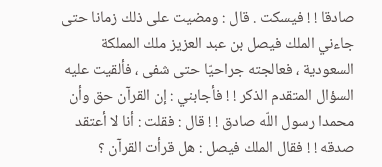صادقا ! ! فيسكت . قال : ومضيت على ذلك زمانا حتى جاءني الملك فيصل بن عبد العزيز ملك المملكة السعودية ، فعالجته جراحيّا حتى شفى ، فألقيت عليه السؤال المتقدم الذكر ! ! فأجابني : إن القرآن حق وأن محمدا رسول اللّه صادق ! ! قال : فقلت : أنا لا أعتقد صدقه ! ! فقال الملك فيصل : هل قرأت القرآن ؟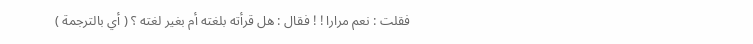فقلت : نعم مرارا ! ! فقال : هل قرأته بلغته أم بغير لغته ؟ ( أي بالترجمة )